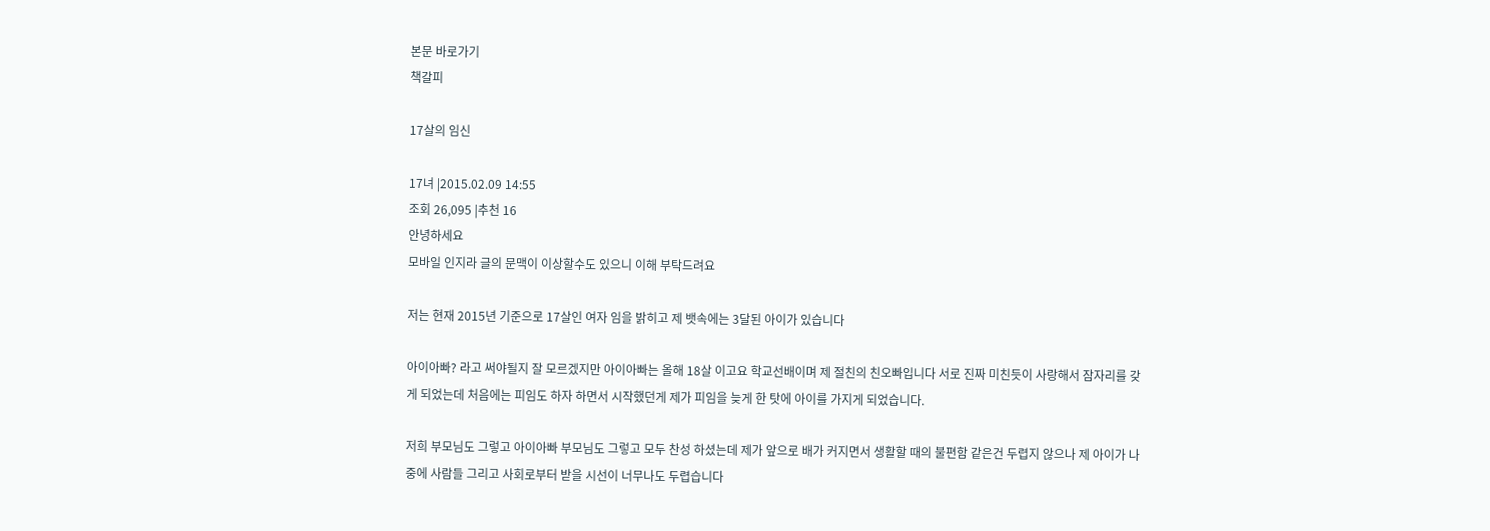본문 바로가기
책갈피

17살의 임신

17녀 |2015.02.09 14:55
조회 26,095 |추천 16
안녕하세요
모바일 인지라 글의 문맥이 이상할수도 있으니 이해 부탁드려요

저는 현재 2015년 기준으로 17살인 여자 임을 밝히고 제 뱃속에는 3달된 아이가 있습니다

아이아빠? 라고 써야될지 잘 모르겠지만 아이아빠는 올해 18살 이고요 학교선배이며 제 절친의 친오빠입니다 서로 진짜 미친듯이 사랑해서 잠자리를 갖게 되었는데 처음에는 피임도 하자 하면서 시작했던게 제가 피임을 늦게 한 탓에 아이를 가지게 되었습니다.

저희 부모님도 그렇고 아이아빠 부모님도 그렇고 모두 찬성 하셨는데 제가 앞으로 배가 커지면서 생활할 때의 불편함 같은건 두렵지 않으나 제 아이가 나중에 사람들 그리고 사회로부터 받을 시선이 너무나도 두렵습니다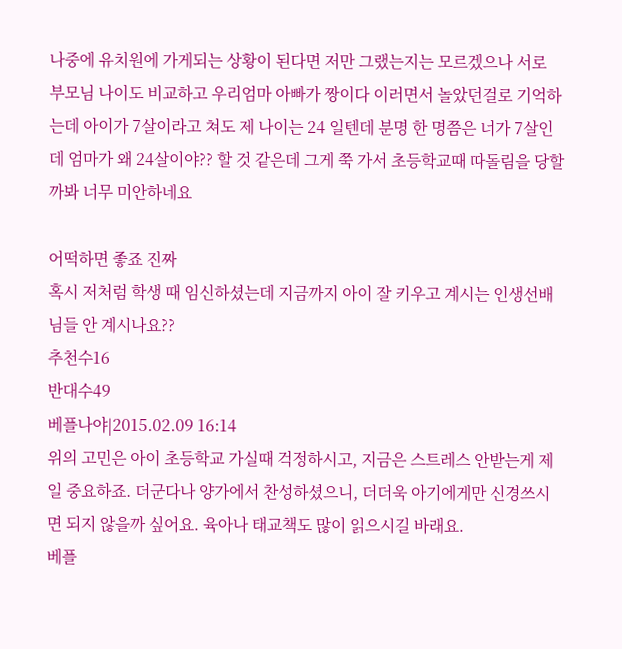나중에 유치원에 가게되는 상황이 된다면 저만 그랬는지는 모르겠으나 서로 부모님 나이도 비교하고 우리엄마 아빠가 짱이다 이러면서 놀았던걸로 기억하는데 아이가 7살이라고 쳐도 제 나이는 24 일텐데 분명 한 명쯤은 너가 7살인데 엄마가 왜 24살이야?? 할 것 같은데 그게 쭉 가서 초등학교때 따돌림을 당할까봐 너무 미안하네요

어떡하면 좋죠 진짜
혹시 저처럼 학생 때 임신하셨는데 지금까지 아이 잘 키우고 계시는 인생선배님들 안 계시나요??
추천수16
반대수49
베플나야|2015.02.09 16:14
위의 고민은 아이 초등학교 가실때 걱정하시고, 지금은 스트레스 안받는게 제일 중요하죠. 더군다나 양가에서 찬성하셨으니, 더더욱 아기에게만 신경쓰시면 되지 않을까 싶어요. 육아나 태교책도 많이 읽으시길 바래요.
베플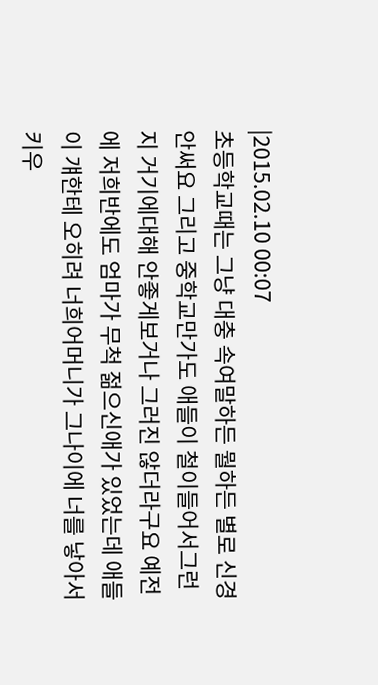|2015.02.10 00:07
초등학교때는 그냥 대충 속여말하든 뭘하든 별로 신경안써요 그리고 중학교만가도 애들이 철이들어서그런지 거기에대해 안좋게보거나 그러진 않더라구요 예전에 저희반에도 엄마가 무척 젊으신애가 있었는데 애들이 걔한테 오히려 너희어머니가 그나이에 너를 낳아서 키우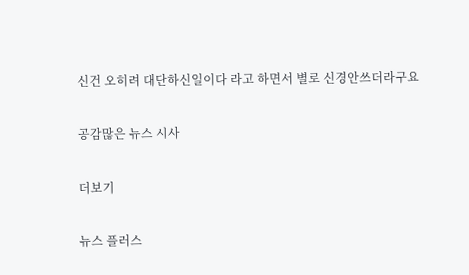신건 오히려 대단하신일이다 라고 하면서 별로 신경안쓰더라구요

공감많은 뉴스 시사

더보기

뉴스 플러스